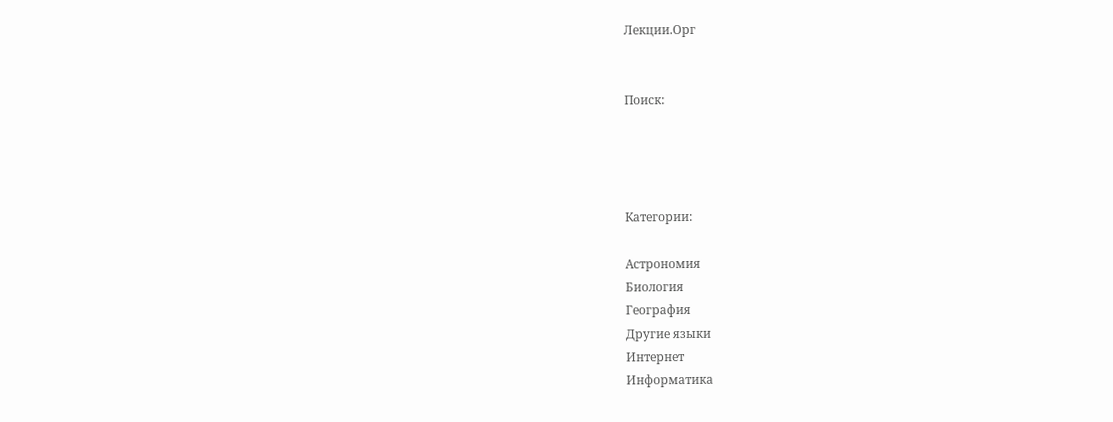Лекции.Орг


Поиск:




Категории:

Астрономия
Биология
География
Другие языки
Интернет
Информатика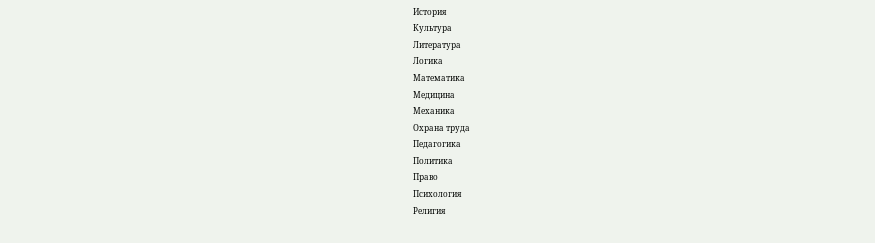История
Культура
Литература
Логика
Математика
Медицина
Механика
Охрана труда
Педагогика
Политика
Право
Психология
Религия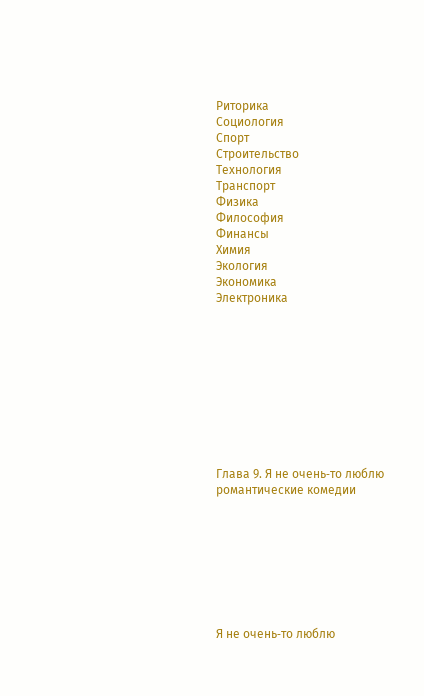Риторика
Социология
Спорт
Строительство
Технология
Транспорт
Физика
Философия
Финансы
Химия
Экология
Экономика
Электроника










Глава 9. Я не очень‑то люблю романтические комедии








Я не очень‑то люблю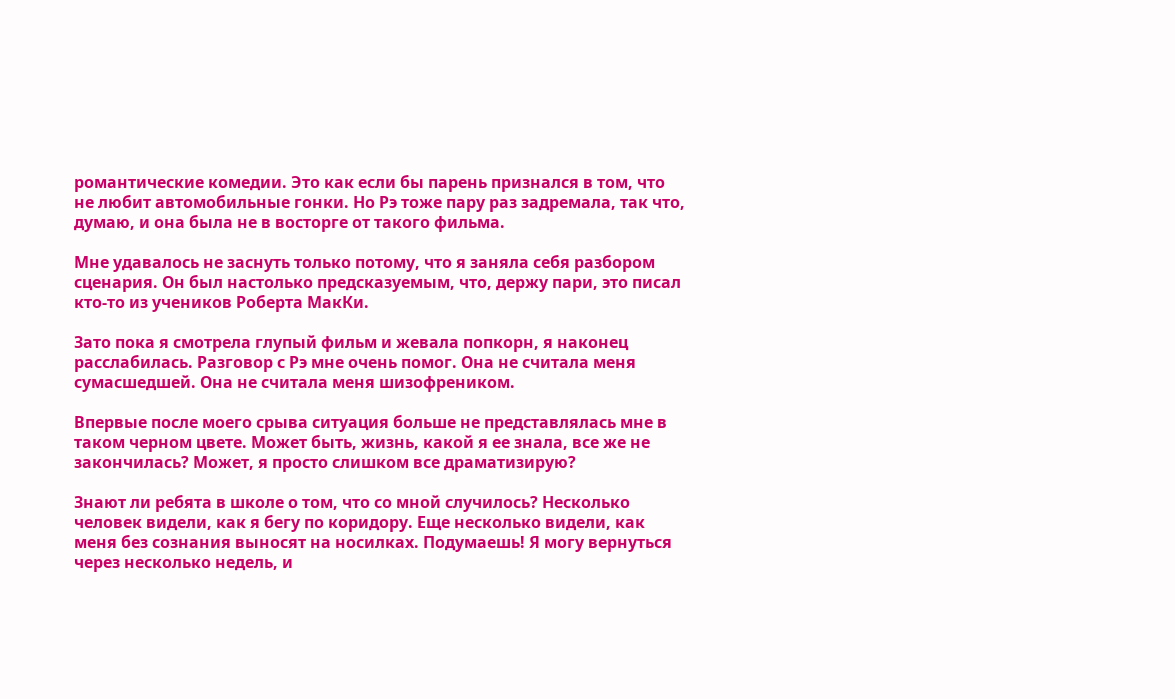романтические комедии. Это как если бы парень признался в том, что не любит автомобильные гонки. Но Рэ тоже пару раз задремала, так что, думаю, и она была не в восторге от такого фильма.

Мне удавалось не заснуть только потому, что я заняла себя разбором сценария. Он был настолько предсказуемым, что, держу пари, это писал кто‑то из учеников Роберта МакКи.

Зато пока я смотрела глупый фильм и жевала попкорн, я наконец расслабилась. Разговор с Рэ мне очень помог. Она не считала меня сумасшедшей. Она не считала меня шизофреником.

Впервые после моего срыва ситуация больше не представлялась мне в таком черном цвете. Может быть, жизнь, какой я ее знала, все же не закончилась? Может, я просто слишком все драматизирую?

Знают ли ребята в школе о том, что со мной случилось? Несколько человек видели, как я бегу по коридору. Еще несколько видели, как меня без сознания выносят на носилках. Подумаешь! Я могу вернуться через несколько недель, и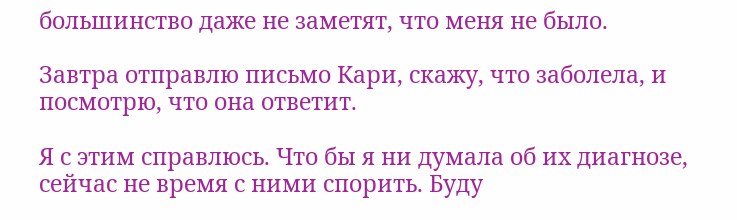большинство даже не заметят, что меня не было.

Завтра отправлю письмо Кари, скажу, что заболела, и посмотрю, что она ответит.

Я с этим справлюсь. Что бы я ни думала об их диагнозе, сейчас не время с ними спорить. Буду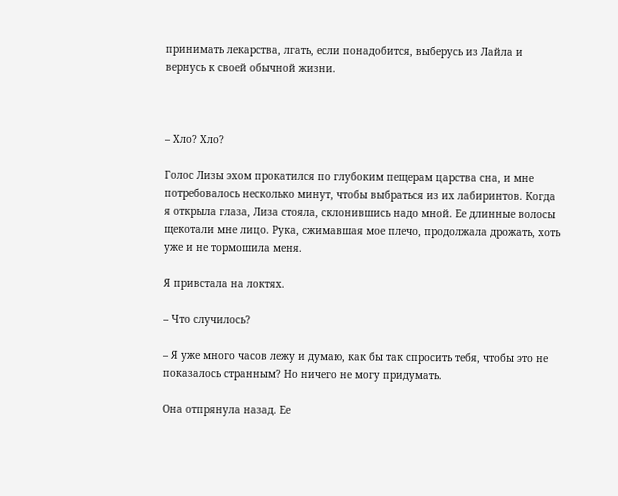принимать лекарства, лгать, если понадобится, выберусь из Лайла и вернусь к своей обычной жизни.



– Хло? Хло?

Голос Лизы эхом прокатился по глубоким пещерам царства сна, и мне потребовалось несколько минут, чтобы выбраться из их лабиринтов. Когда я открыла глаза, Лиза стояла, склонившись надо мной. Ее длинные волосы щекотали мне лицо. Рука, сжимавшая мое плечо, продолжала дрожать, хоть уже и не тормошила меня.

Я привстала на локтях.

– Что случилось?

– Я уже много часов лежу и думаю, как бы так спросить тебя, чтобы это не показалось странным? Но ничего не могу придумать.

Она отпрянула назад. Ее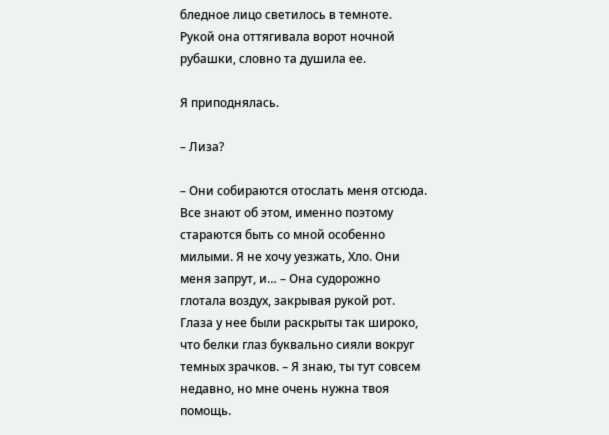бледное лицо светилось в темноте. Рукой она оттягивала ворот ночной рубашки, словно та душила ее.

Я приподнялась.

– Лиза?

– Они собираются отослать меня отсюда. Все знают об этом, именно поэтому стараются быть со мной особенно милыми. Я не хочу уезжать, Хло. Они меня запрут, и… – Она судорожно глотала воздух, закрывая рукой рот. Глаза у нее были раскрыты так широко, что белки глаз буквально сияли вокруг темных зрачков. – Я знаю, ты тут совсем недавно, но мне очень нужна твоя помощь.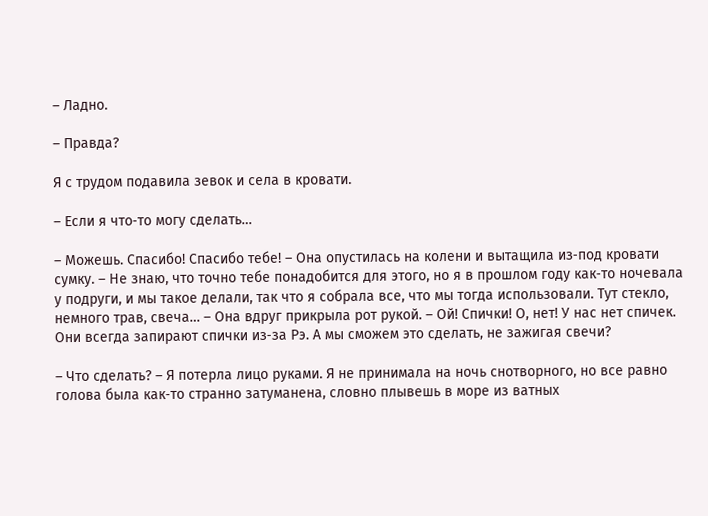– Ладно.

– Правда?

Я с трудом подавила зевок и села в кровати.

– Если я что‑то могу сделать…

– Можешь. Спасибо! Спасибо тебе! – Она опустилась на колени и вытащила из‑под кровати сумку. – Не знаю, что точно тебе понадобится для этого, но я в прошлом году как‑то ночевала у подруги, и мы такое делали, так что я собрала все, что мы тогда использовали. Тут стекло, немного трав, свеча… – Она вдруг прикрыла рот рукой. – Ой! Спички! О, нет! У нас нет спичек. Они всегда запирают спички из‑за Рэ. А мы сможем это сделать, не зажигая свечи?

– Что сделать? – Я потерла лицо руками. Я не принимала на ночь снотворного, но все равно голова была как‑то странно затуманена, словно плывешь в море из ватных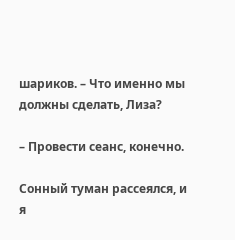шариков. – Что именно мы должны сделать, Лиза?

– Провести сеанс, конечно.

Сонный туман рассеялся, и я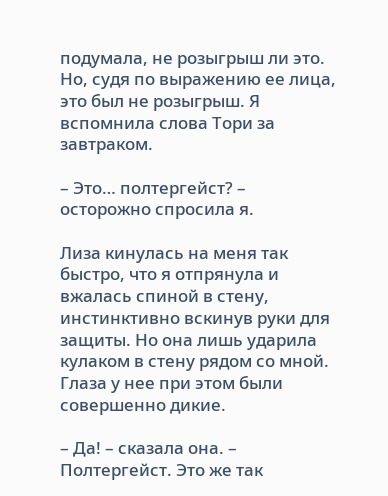подумала, не розыгрыш ли это. Но, судя по выражению ее лица, это был не розыгрыш. Я вспомнила слова Тори за завтраком.

– Это… полтергейст? – осторожно спросила я.

Лиза кинулась на меня так быстро, что я отпрянула и вжалась спиной в стену, инстинктивно вскинув руки для защиты. Но она лишь ударила кулаком в стену рядом со мной. Глаза у нее при этом были совершенно дикие.

– Да! – сказала она. – Полтергейст. Это же так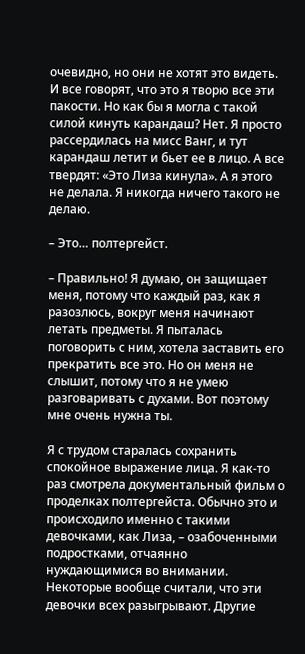очевидно, но они не хотят это видеть. И все говорят, что это я творю все эти пакости. Но как бы я могла с такой силой кинуть карандаш? Нет. Я просто рассердилась на мисс Ванг, и тут карандаш летит и бьет ее в лицо. А все твердят: «Это Лиза кинула». А я этого не делала. Я никогда ничего такого не делаю.

– Это… полтергейст.

– Правильно! Я думаю, он защищает меня, потому что каждый раз, как я разозлюсь, вокруг меня начинают летать предметы. Я пыталась поговорить с ним, хотела заставить его прекратить все это. Но он меня не слышит, потому что я не умею разговаривать с духами. Вот поэтому мне очень нужна ты.

Я с трудом старалась сохранить спокойное выражение лица. Я как‑то раз смотрела документальный фильм о проделках полтергейста. Обычно это и происходило именно с такими девочками, как Лиза, – озабоченными подростками, отчаянно нуждающимися во внимании. Некоторые вообще считали, что эти девочки всех разыгрывают. Другие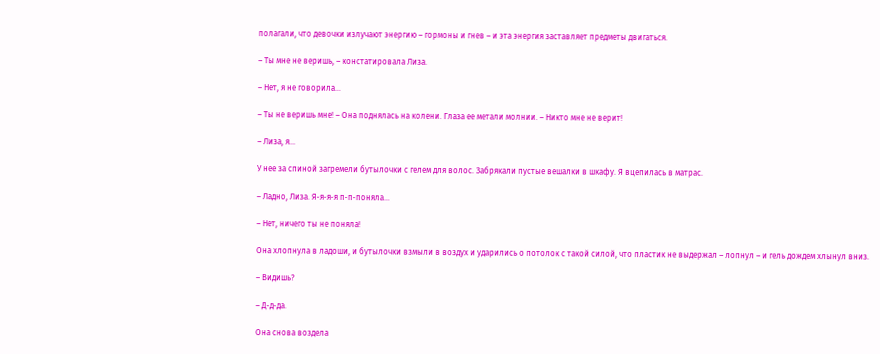полагали, что девочки излучают энергию – гормоны и гнев – и эта энергия заставляет предметы двигаться.

– Ты мне не веришь, – констатировала Лиза.

– Нет, я не говорила…

– Ты не веришь мне! – Она поднялась на колени. Глаза ее метали молнии. – Никто мне не верит!

– Лиза, я…

У нее за спиной загремели бутылочки с гелем для волос. Забрякали пустые вешалки в шкафу. Я вцепилась в матрас.

– Ладно, Лиза. Я‑я‑я‑я п‑п‑поняла…

– Нет, ничего ты не поняла!

Она хлопнула в ладоши, и бутылочки взмыли в воздух и ударились о потолок с такой силой, что пластик не выдержал – лопнул – и гель дождем хлынул вниз.

– Видишь?

– Д‑д‑да.

Она снова воздела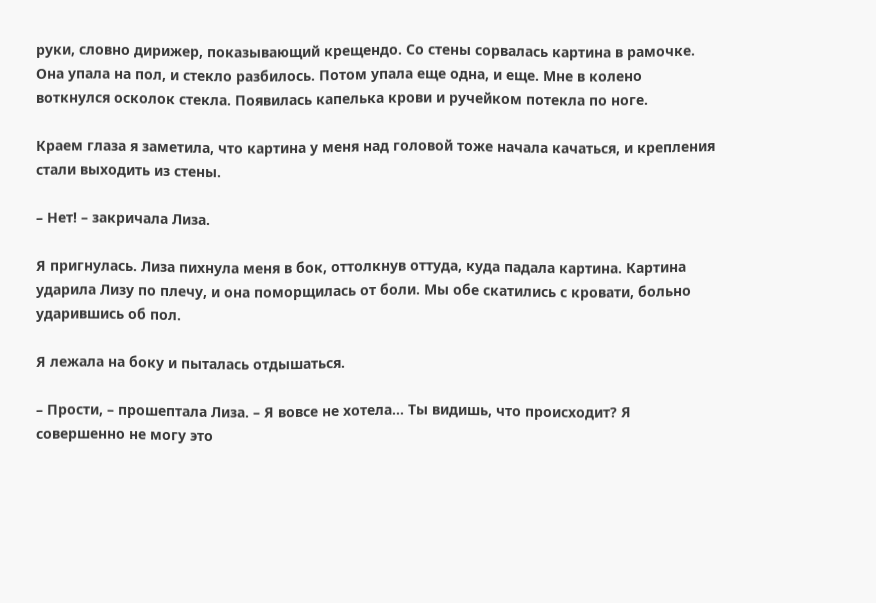руки, словно дирижер, показывающий крещендо. Со стены сорвалась картина в рамочке. Она упала на пол, и стекло разбилось. Потом упала еще одна, и еще. Мне в колено воткнулся осколок стекла. Появилась капелька крови и ручейком потекла по ноге.

Краем глаза я заметила, что картина у меня над головой тоже начала качаться, и крепления стали выходить из стены.

– Нет! – закричала Лиза.

Я пригнулась. Лиза пихнула меня в бок, оттолкнув оттуда, куда падала картина. Картина ударила Лизу по плечу, и она поморщилась от боли. Мы обе скатились с кровати, больно ударившись об пол.

Я лежала на боку и пыталась отдышаться.

– Прости, – прошептала Лиза. – Я вовсе не хотела… Ты видишь, что происходит? Я совершенно не могу это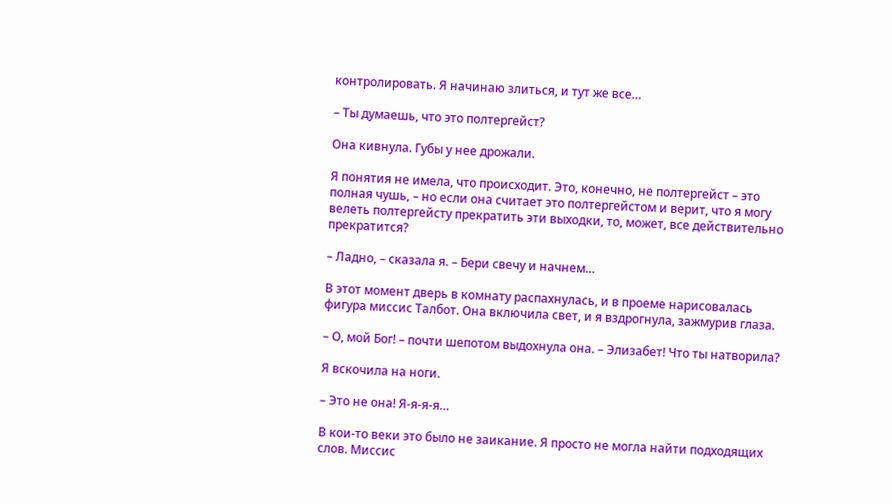контролировать. Я начинаю злиться, и тут же все…

– Ты думаешь, что это полтергейст?

Она кивнула. Губы у нее дрожали.

Я понятия не имела, что происходит. Это, конечно, не полтергейст – это полная чушь, – но если она считает это полтергейстом и верит, что я могу велеть полтергейсту прекратить эти выходки, то, может, все действительно прекратится?

– Ладно, – сказала я. – Бери свечу и начнем…

В этот момент дверь в комнату распахнулась, и в проеме нарисовалась фигура миссис Талбот. Она включила свет, и я вздрогнула, зажмурив глаза.

– О, мой Бог! – почти шепотом выдохнула она. – Элизабет! Что ты натворила?

Я вскочила на ноги.

– Это не она! Я‑я‑я‑я…

В кои‑то веки это было не заикание. Я просто не могла найти подходящих слов. Миссис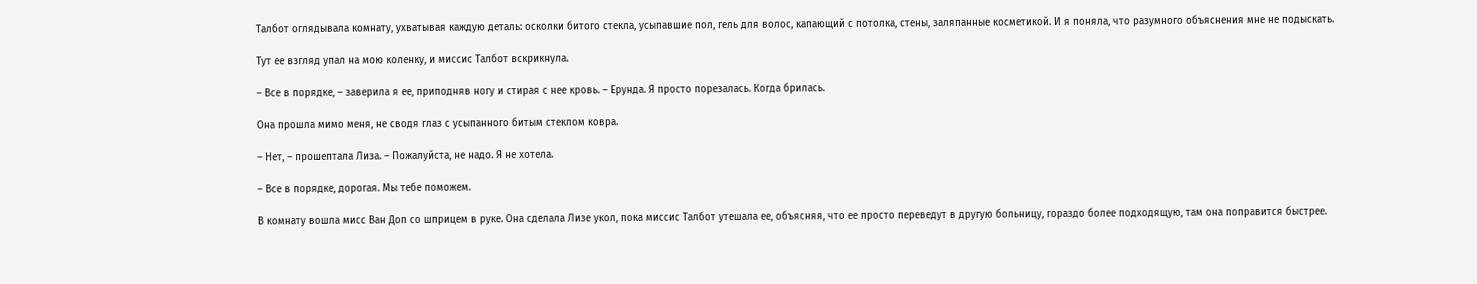Талбот оглядывала комнату, ухватывая каждую деталь: осколки битого стекла, усыпавшие пол, гель для волос, капающий с потолка, стены, заляпанные косметикой. И я поняла, что разумного объяснения мне не подыскать.

Тут ее взгляд упал на мою коленку, и миссис Талбот вскрикнула.

– Все в порядке, – заверила я ее, приподняв ногу и стирая с нее кровь. – Ерунда. Я просто порезалась. Когда брилась.

Она прошла мимо меня, не сводя глаз с усыпанного битым стеклом ковра.

– Нет, – прошептала Лиза. – Пожалуйста, не надо. Я не хотела.

– Все в порядке, дорогая. Мы тебе поможем.

В комнату вошла мисс Ван Доп со шприцем в руке. Она сделала Лизе укол, пока миссис Талбот утешала ее, объясняя, что ее просто переведут в другую больницу, гораздо более подходящую, там она поправится быстрее.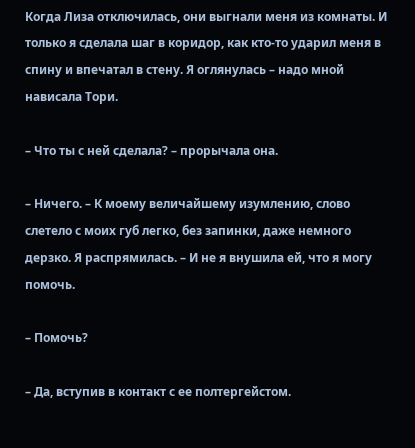Когда Лиза отключилась, они выгнали меня из комнаты. И только я сделала шаг в коридор, как кто‑то ударил меня в спину и впечатал в стену. Я оглянулась – надо мной нависала Тори.

– Что ты с ней сделала? – прорычала она.

– Ничего. – К моему величайшему изумлению, слово слетело с моих губ легко, без запинки, даже немного дерзко. Я распрямилась. – И не я внушила ей, что я могу помочь.

– Помочь?

– Да, вступив в контакт с ее полтергейстом.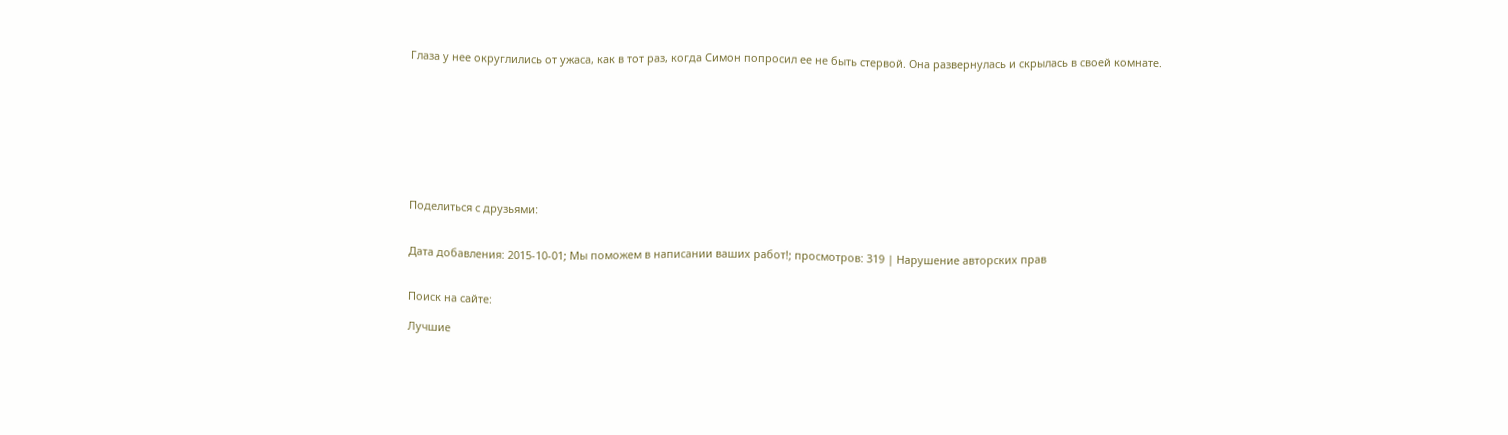Глаза у нее округлились от ужаса, как в тот раз, когда Симон попросил ее не быть стервой. Она развернулась и скрылась в своей комнате.









Поделиться с друзьями:


Дата добавления: 2015-10-01; Мы поможем в написании ваших работ!; просмотров: 319 | Нарушение авторских прав


Поиск на сайте:

Лучшие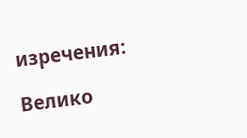изречения:

Велико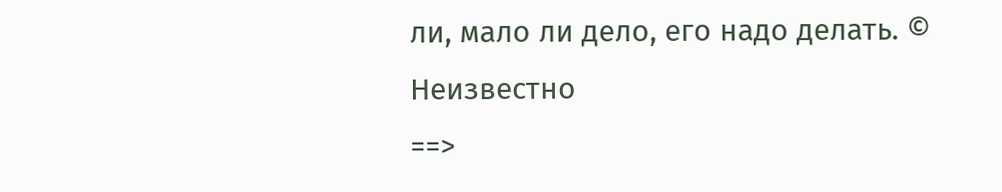ли, мало ли дело, его надо делать. © Неизвестно
==>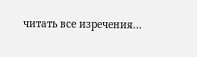читать все изречения...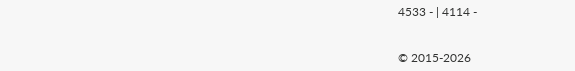4533 - | 4114 -


© 2015-2026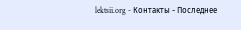lektsii.org - Контакты - Последнее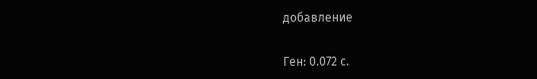добавление

Ген: 0.072 с.